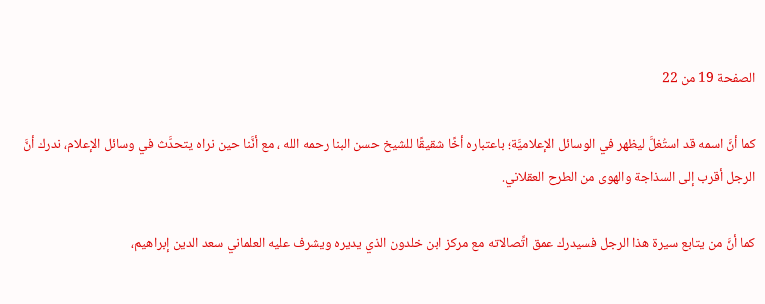الصفحة 19 من 22

كما أنَّ اسمه قد استُغلَّ ليظهر في الوسائل الإعلاميَّة؛ باعتباره أخًا شقيقًا للشيخ حسن البنا رحمه الله ، مع أنَّنا حين نراه يتحدَّث في وسائل الإعلام، ندرك أنَّ الرجل أقرب إلى السذاجة والهوى من الطرح العقلاني.

كما أنَّ من يتابع سيرة هذا الرجل فسيدرك عمق اتِّصالاته مع مركز ابن خلدون الذي يديره ويشرف عليه العلماني سعد الدين إبراهيم،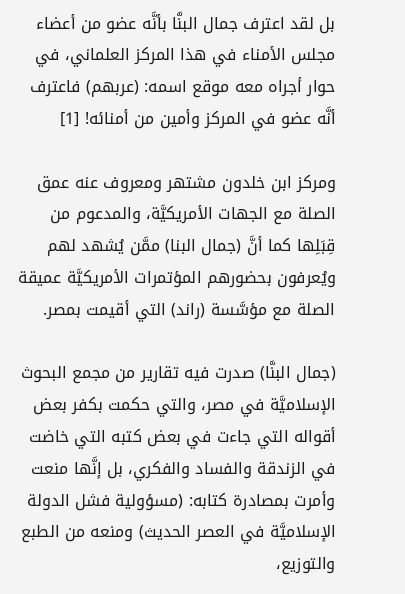بل لقد اعترف جمال البنَّا بأنَّه عضو من أعضاء مجلس الأمناء في هذا المركز العلماني، في حوار أجراه معه موقع اسمه: (عربهم) فاعترف أنَّه عضو في المركز وأمين من أمنائه! [1]

ومركز ابن خلدون مشتهر ومعروف عنه عمق الصلة مع الجهات الأمريكيَّة، والمدعوم من قِبَلِها كما أنَّ (جمال البنا) ممَّن يُشهد لهم ويُعرفون بحضورهم المؤتمرات الأمريكيَّة عميقة الصلة مع مؤسَّسة (راند) التي أقيمت بمصر.

(جمال البنَّا) صدرت فيه تقارير من مجمع البحوث الإسلاميَّة في مصر، والتي حكمت بكفر بعض أقواله التي جاءت في بعض كتبه التي خاضت في الزندقة والفساد والفكري، بل إنَّها منعت وأمرت بمصادرة كتابه: (مسؤولية فشل الدولة الإسلاميَّة في العصر الحديث) ومنعه من الطبع والتوزيع،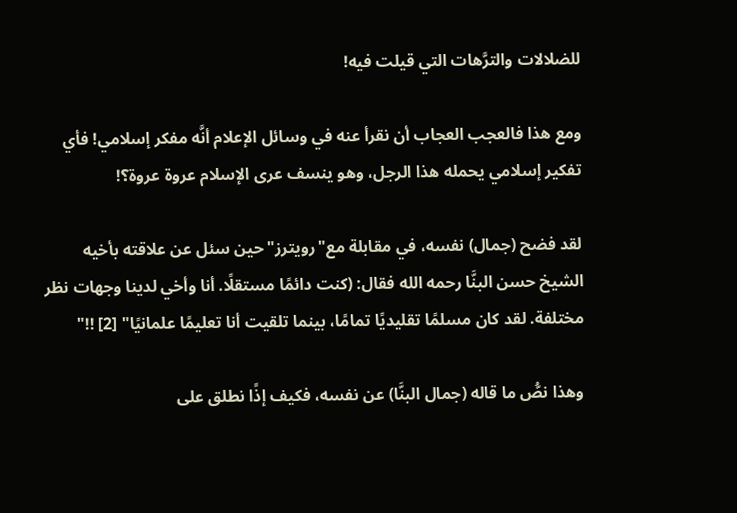للضلالات والترَّهات التي قيلت فيه!

ومع هذا فالعجب العجاب أن نقرأ عنه في وسائل الإعلام أنَّه مفكر إسلامي! فأي تفكير إسلامي يحمله هذا الرجل، وهو ينسف عرى الإسلام عروة عروة؟!

لقد فضح (جمال) نفسه، في مقابلة مع"رويترز"حين سئل عن علاقته بأخيه الشيخ حسن البنَّا رحمه الله فقال: (كنت دائمًا مستقلًا. أنا وأخي لدينا وجهات نظر مختلفة. لقد كان مسلمًا تقليديًا تمامًا، بينما تلقيت أنا تعليمًا علمانيًا" [2] !!"

وهذا نصُّ ما قاله (جمال البنَّا) عن نفسه، فكيف إذًا نطلق على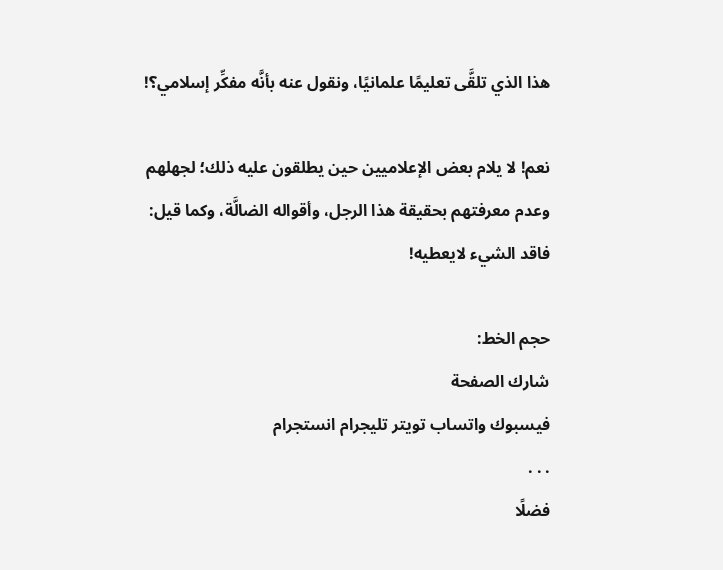هذا الذي تلقَّى تعليمًا علمانيًا، ونقول عنه بأنَّه مفكِّر إسلامي؟!

نعم! لا يلام بعض الإعلاميين حين يطلقون عليه ذلك؛ لجهلهم وعدم معرفتهم بحقيقة هذا الرجل، وأقواله الضالَّة، وكما قيل: فاقد الشيء لايعطيه!

حجم الخط:
شارك الصفحة
فيسبوك واتساب تويتر تليجرام انستجرام
. . .
فضلًا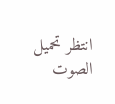انتظر تحميل الصوت